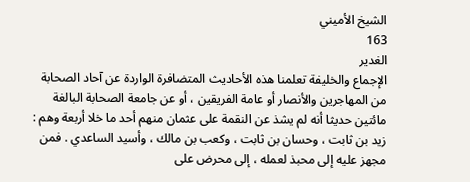الشيخ الأميني
163
الغدير
الإجماع والخليفة تعلمنا هذه الأحاديث المتضافرة الواردة عن آحاد الصحابة من المهاجرين والأنصار أو عامة الفريقين ، أو عن جامعة الصحابة البالغة مائتين حديثا أنه لم يشذ عن النقمة على عثمان منهم أحد ما خلا أربعة وهم : زيد بن ثابت ، وحسان بن ثابت ، وكعب بن مالك ، وأسيد الساعدي . فمن مجهز عليه إلى محبذ لعمله ، إلى محرض على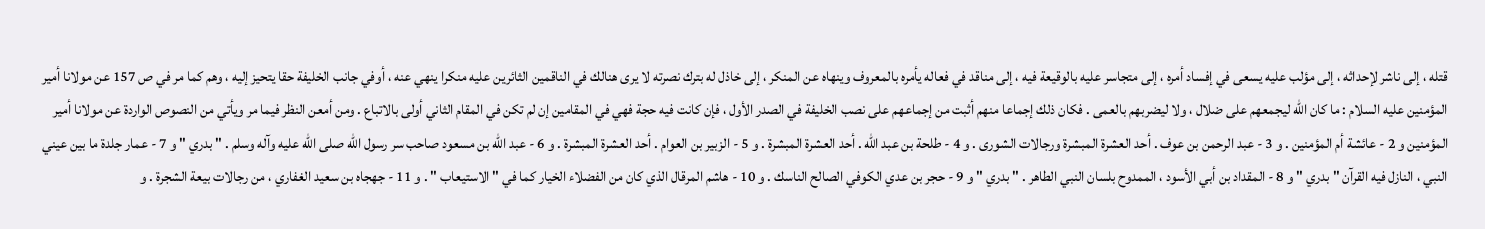قتله ، إلى ناشر لإحداثه ، إلى مؤلب عليه يسعى في إفساد أمره ، إلى متجاسر عليه بالوقيعة فيه ، إلى مناقد في فعاله يأمره بالمعروف وينهاه عن المنكر ، إلى خاذل له بترك نصرته لا يرى هنالك في الناقمين الثائرين عليه منكرا ينهي عنه ، أوفي جانب الخليفة حقا يتحيز إليه ، وهم كما مر في ص 157 عن مولانا أمير المؤمنين عليه السلام : ما كان الله ليجمعهم على ضلال ، ولا ليضربهم بالعمى . فكان ذلك إجماعا منهم أثبت من إجماعهم على نصب الخليفة في الصدر الأول ، فإن كانت فيه حجة فهي في المقامين إن لم تكن في المقام الثاني أولى بالاتباع . ومن أمعن النظر فيما مر ويأتي من النصوص الواردة عن مولانا أمير المؤمنين و 2 - عائشة أم المؤمنين . و 3 - عبد الرحمن بن عوف . أحد العشرة المبشرة ورجالات الشورى . و 4 - طلحة بن عبد الله . أحد العشرة المبشرة . و 5 - الزبير بن العوام . أحد العشرة المبشرة . و 6 - عبد الله بن مسعود صاحب سر رسول الله صلى الله عليه وآله وسلم . " بدري " و 7 - عمار جلدة ما بين عيني النبي ، النازل فيه القرآن " بدري " و 8 - المقداد بن أبي الأسود ، الممدوح بلسان النبي الطاهر . " بدري " و 9 - حجر بن عدي الكوفي الصالح الناسك . و 10 - هاشم المرقال الذي كان من الفضلاء الخيار كما في " الاستيعاب " . و 11 - جهجاه بن سعيد الغفاري ، من رجالات بيعة الشجرة . و